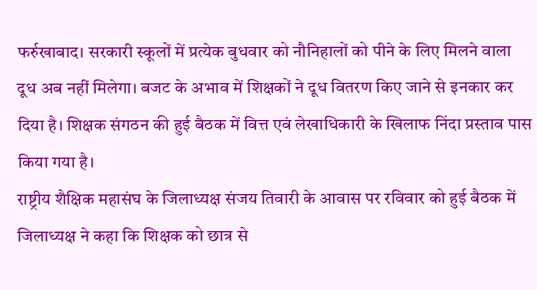फर्रुखाबाद। सरकारी स्कूलों में प्रत्येक बुधवार को नौनिहालों को पीने के लिए मिलने वाला दूध अब नहीं मिलेगा। बजट के अभाव में शिक्षकों ने दूध वितरण किए जाने से इनकार कर दिया है। शिक्षक संगठन की हुई बैठक में वित्त एवं लेखाधिकारी के खिलाफ निंदा प्रस्ताव पास किया गया है।
राष्ट्रीय शैक्षिक महासंघ के जिलाध्यक्ष संजय तिवारी के आवास पर रविवार को हुई बैठक में जिलाध्यक्ष ने कहा कि शिक्षक को छात्र से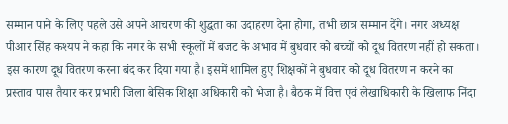सम्मान पाने के लिए पहले उसे अपने आचरण की शुद्धता का उदाहरण देना होगा, तभी छात्र सम्मान देंगे। नगर अध्यक्ष पीआर सिंह कश्यप ने कहा कि नगर के सभी स्कूलों में बजट के अभाव में बुधवार को बच्चों को दूध वितरण नहीं हो सकता।
इस कारण दूध वितरण करना बंद कर दिया गया है। इसमें शामिल हुए शिक्षकों ने बुधवार को दूध वितरण न करने का प्रस्ताव पास तैयार कर प्रभारी जिला बेसिक शिक्षा अधिकारी को भेजा है। बैठक में वित्त एवं लेखाधिकारी के खिलाफ निंदा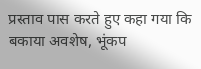प्रस्ताव पास करते हुए कहा गया कि बकाया अवशेष, भूंकप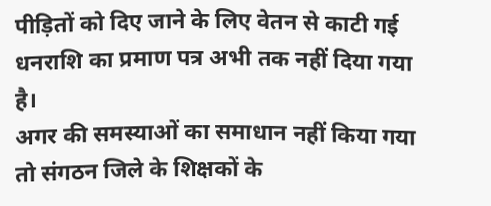पीड़ितों को दिए जाने के लिए वेतन से काटी गई धनराशि का प्रमाण पत्र अभी तक नहीं दिया गया है।
अगर की समस्याओं का समाधान नहीं किया गया तो संगठन जिले के शिक्षकों के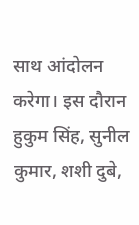साथ आंदोलन करेगा। इस दौरान हुकुम सिंह, सुनील कुमार, शशी दुबे,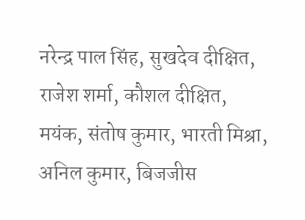नरेन्द्र पाल सिंह, सुखदेव दीक्षित, राजेश शर्मा, कौशल दीक्षित, मयंक, संतोष कुमार, भारती मिश्रा, अनिल कुमार, बिजजीस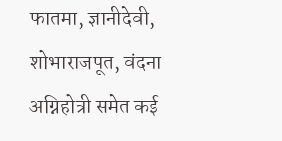फातमा, ज्ञानीदेवी, शोभाराजपूत, वंदना अग्निहोत्री समेत कई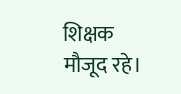शिक्षक मौजूद रहे।